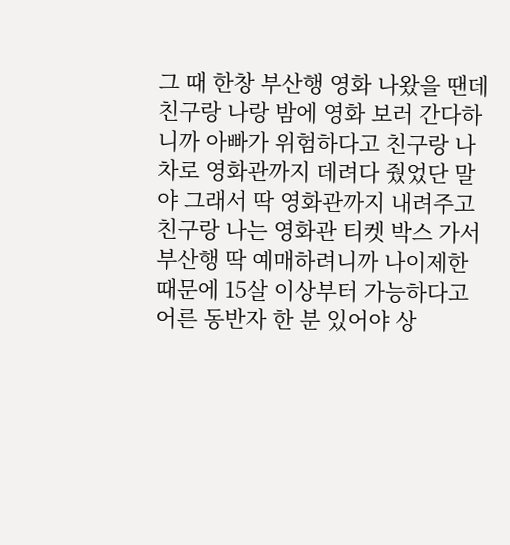그 때 한창 부산행 영화 나왔을 땐데 친구랑 나랑 밤에 영화 보러 간다하니까 아빠가 위험하다고 친구랑 나 차로 영화관까지 데려다 줬었단 말야 그래서 딱 영화관까지 내려주고 친구랑 나는 영화관 티켓 박스 가서 부산행 딱 예매하려니까 나이제한 때문에 15살 이상부터 가능하다고 어른 동반자 한 분 있어야 상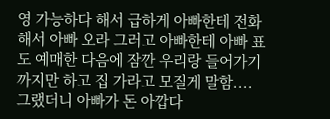영 가능하다 해서 급하게 아빠한테 전화해서 아빠 오라 그러고 아빠한테 아빠 표도 예매한 다음에 잠깐 우리랑 들어가기까지만 하고 집 가라고 모질게 말함.... 그랬더니 아빠가 돈 아깝다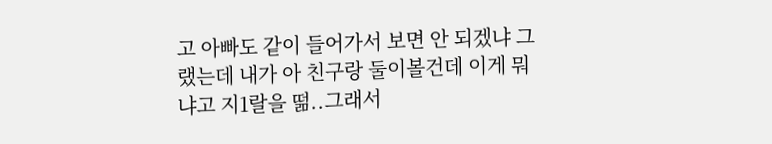고 아빠도 같이 들어가서 보면 안 되겠냐 그랬는데 내가 아 친구랑 둘이볼건데 이게 뭐냐고 지1랄을 떪..그래서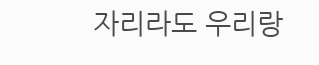자리라도 우리랑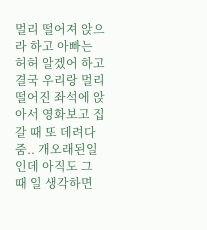멀리 떨어져 앉으라 하고 아빠는 허허 알겠어 하고 결국 우리랑 멀리 떨어진 좌석에 앉아서 영화보고 집갈 때 또 데려다줌.. 개오래된일인데 아직도 그 때 일 생각하면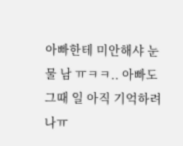아빠한테 미안해샤 눈물 남 ㅠㅋㅋ.. 아빠도 그때 일 아직 기억하려나ㅠ